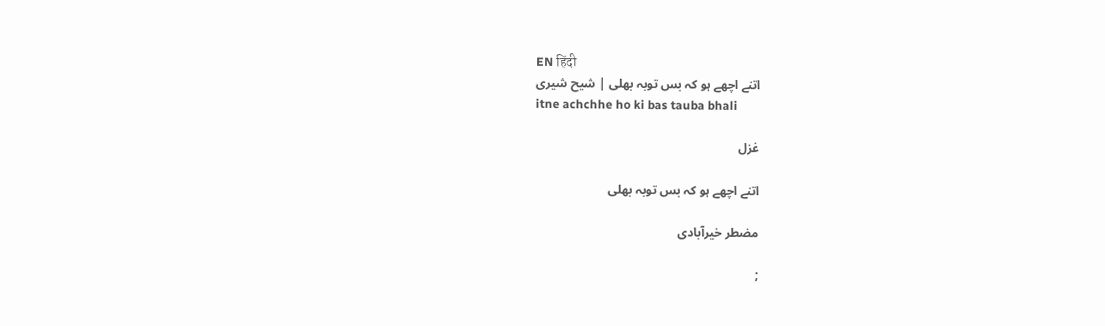EN हिंदी
اتنے اچھے ہو کہ بس توبہ بھلی | شیح شیری
itne achchhe ho ki bas tauba bhali

غزل

اتنے اچھے ہو کہ بس توبہ بھلی

مضطر خیرآبادی

;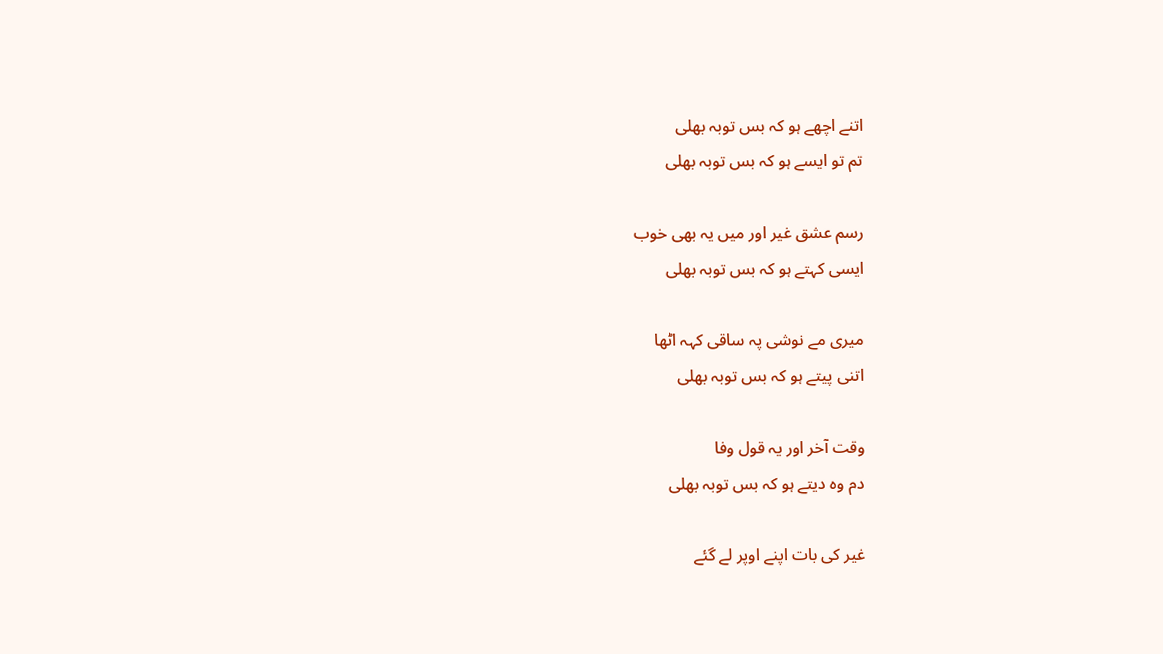اتنے اچھے ہو کہ بس توبہ بھلی
تم تو ایسے ہو کہ بس توبہ بھلی

رسم عشق غیر اور میں یہ بھی خوب
ایسی کہتے ہو کہ بس توبہ بھلی

میری مے نوشی پہ ساقی کہہ اٹھا
اتنی پیتے ہو کہ بس توبہ بھلی

وقت آخر اور یہ قول وفا
دم وہ دیتے ہو کہ بس توبہ بھلی

غیر کی بات اپنے اوپر لے گئے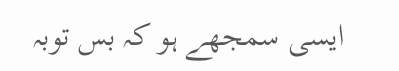ایسی سمجھے ہو کہ بس توبہ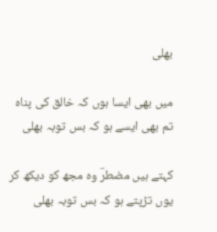بھلی

میں بھی ایسا ہوں کہ خالق کی پناہ
تم بھی ایسے ہو کہ بس توبہ بھلی

کہتے ہیں مضطرؔ وہ مجھ کو دیکھ کر
یوں تڑپتے ہو کہ بس توبہ بھلی